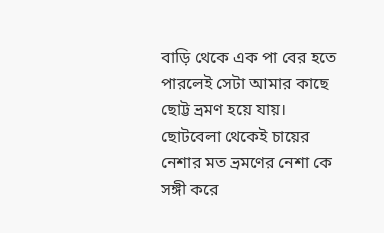বাড়ি থেকে এক পা বের হতে পারলেই সেটা আমার কাছে ছোট্ট ভ্রমণ হয়ে যায়। ছোটবেলা থেকেই চায়ের নেশার মত ভ্রমণের নেশা কে সঙ্গী করে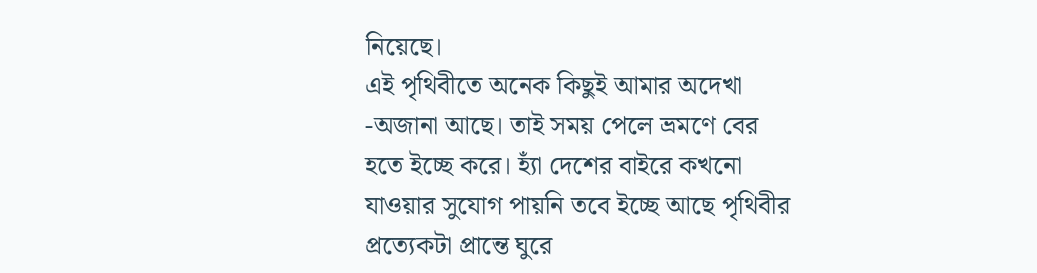নিয়েছে।
এই পৃথিবীতে অনেক কিছুই আমার অদেখা -অজানা আছে। তাই সময় পেলে ভ্রমণে বের হতে ইচ্ছে করে। হ্যাঁ দেশের বাইরে কখনো যাওয়ার সুযোগ পায়নি তবে ইচ্ছে আছে পৃথিবীর প্রত্যেকটা প্রান্তে ঘুরে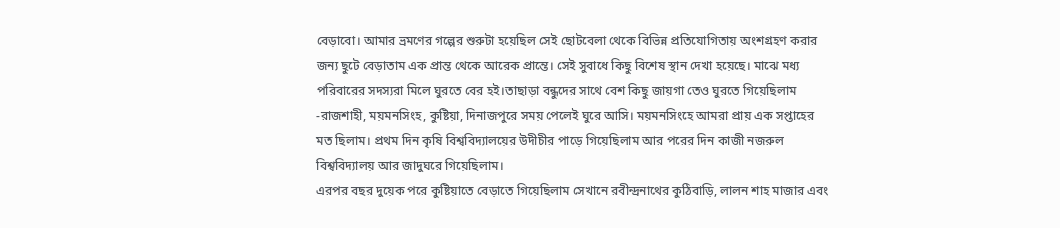বেড়াবো। আমার ভ্রমণের গল্পের শুরুটা হয়েছিল সেই ছোটবেলা থেকে বিভিন্ন প্রতিযোগিতায় অংশগ্রহণ করার জন্য ছুটে বেড়াতাম এক প্রান্ত থেকে আরেক প্রান্তে। সেই সুবাধে কিছু বিশেষ স্থান দেখা হয়েছে। মাঝে মধ্য পরিবারের সদস্যরা মিলে ঘুরতে বের হই।তাছাড়া বন্ধুদের সাথে বেশ কিছু জায়গা তেও ঘুরতে গিয়েছিলাম -রাজশাহী, ময়মনসিংহ, কুষ্টিয়া, দিনাজপুরে সময় পেলেই ঘুরে আসি। ময়মনসিংহে আমরা প্রায় এক সপ্তাহের মত ছিলাম। প্রথম দিন কৃষি বিশ্ববিদ্যালয়ের উদীচীর পাড়ে গিয়েছিলাম আর পরের দিন কাজী নজরুল বিশ্ববিদ্যালয় আর জাদুঘরে গিয়েছিলাম।
এরপর বছর দুয়েক পরে কুষ্টিয়াতে বেড়াতে গিয়েছিলাম সেখানে রবীন্দ্রনাথের কুঠিবাড়ি, লালন শাহ মাজার এবং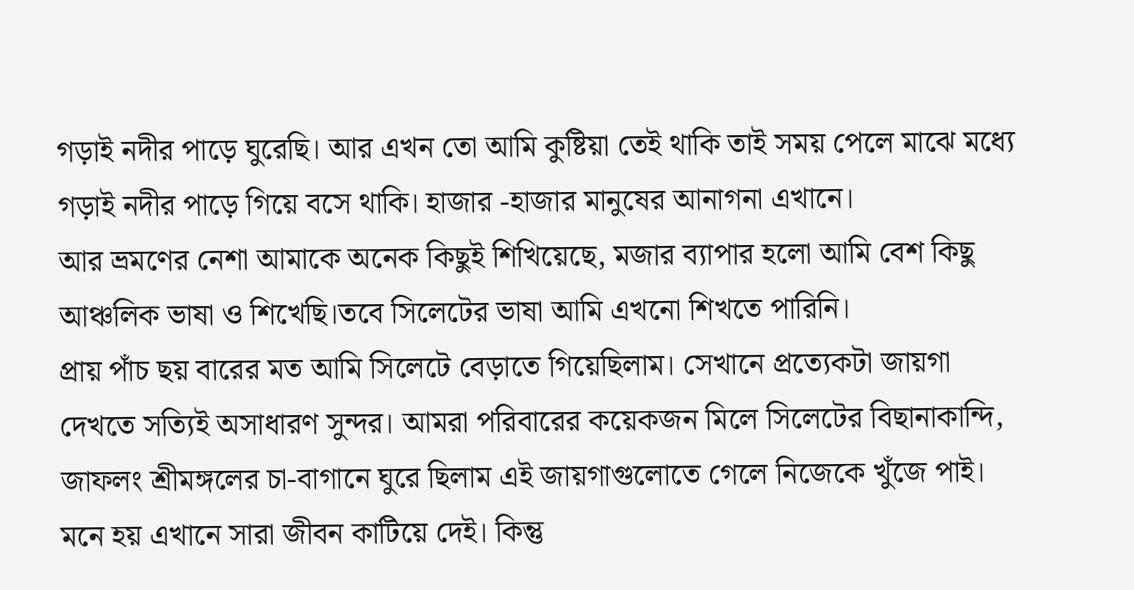গড়াই নদীর পাড়ে ঘুরেছি। আর এখন তো আমি কুষ্টিয়া তেই থাকি তাই সময় পেলে মাঝে মধ্যে গড়াই নদীর পাড়ে গিয়ে বসে থাকি। হাজার -হাজার মানুষের আনাগনা এখানে।
আর ভ্রমণের নেশা আমাকে অনেক কিছুই শিখিয়েছে, মজার ব্যাপার হলো আমি বেশ কিছু আঞ্চলিক ভাষা ও শিখেছি।তবে সিলেটের ভাষা আমি এখনো শিখতে পারিনি।
প্রায় পাঁচ ছয় বারের মত আমি সিলেটে বেড়াতে গিয়েছিলাম। সেখানে প্রত্যেকটা জায়গা দেখতে সত্যিই অসাধারণ সুন্দর। আমরা পরিবারের কয়েকজন মিলে সিলেটের বিছানাকান্দি, জাফলং শ্রীমঙ্গলের চা-বাগানে ঘুরে ছিলাম এই জায়গাগুলোতে গেলে নিজেকে খুঁজে পাই। মনে হয় এখানে সারা জীবন কাটিয়ে দেই। কিন্তু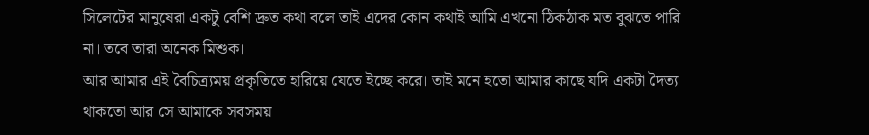সিলেটের মানুষেরা একটু বেশি দ্রুত কথা বলে তাই এদের কোন কথাই আমি এখনো ঠিকঠাক মত বুঝতে পারি না। তবে তারা অনেক মিশুক।
আর আমার এই বৈচিত্র্যময় প্রকৃতিতে হারিয়ে যেতে ইচ্ছে করে। তাই মনে হতো আমার কাছে যদি একটা দৈত্য থাকতো আর সে আমাকে সবসময়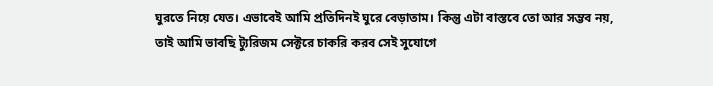ঘুরতে নিয়ে যেত। এভাবেই আমি প্রতিদিনই ঘুরে বেড়াতাম। কিন্তু এটা বাস্তবে তো আর সম্ভব নয়,
তাই আমি ভাবছি ট্যুরিজম সেক্টরে চাকরি করব সেই সুযোগে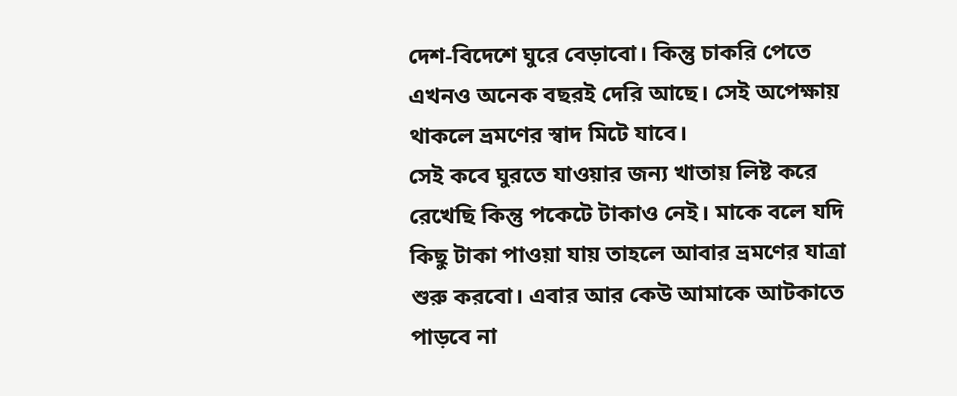দেশ-বিদেশে ঘুরে বেড়াবো। কিন্তু চাকরি পেতে এখনও অনেক বছরই দেরি আছে। সেই অপেক্ষায় থাকলে ভ্রমণের স্বাদ মিটে যাবে।
সেই কবে ঘুরতে যাওয়ার জন্য খাতায় লিষ্ট করে রেখেছি কিন্তু পকেটে টাকাও নেই। মাকে বলে যদি কিছু টাকা পাওয়া যায় তাহলে আবার ভ্রমণের যাত্রা শুরু করবো। এবার আর কেউ আমাকে আটকাতে পাড়বে না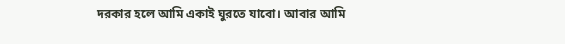দরকার হলে আমি একাই ঘুরতে যাবো। আবার আমি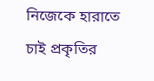নিজেকে হারাতে চাই প্রকৃতির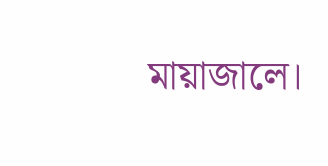মায়াজালে।